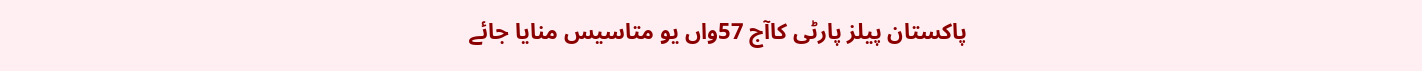پاکستان پیلز پارٹی کاآج 57واں یو متاسیس منایا جائے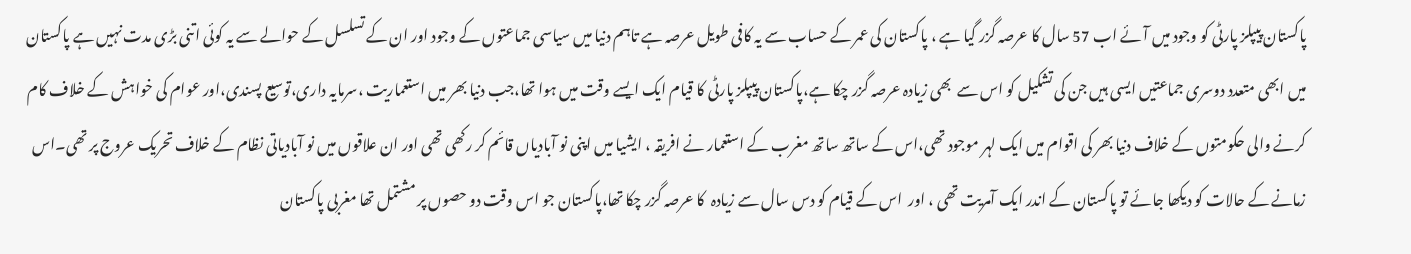پاکستان پیپلز پارٹی کو وجود میں آئے اب 57 سال کا عرصہ گزر گیا ہے ، پاکستان کی عمر کے حساب سے یہ کافی طویل عرصہ ہے تاہم دنیا میں سیاسی جماعتوں کے وجود اور ان کے تسلسل کے حوالے سے یہ کوئی اتنی بڑی مدت نہیں ہے پاکستان میں ابھی متعدد دوسری جماعتیں ایسی ہیں جن کی تشکیل کو اس سے  بھی زیادہ عرصہ گزر چکا ہے،پاکستان پیپلز پارٹی کا قیام ایک ایسے وقت میں ہوا تھا،جب دنیا بھر میں استعماریت ،سرمایہ داری،توسیع پسندی،اور عوام کی خواہش کے خلاف کام کرنے والی حکومتوں کے خلاف دنیا بھر کی اقوام میں ایک لہر موجود تھی،اس کے ساتھ ساتھ مغرب کے استعمار نے افریقہ ، ایشیا میں اپنی نو آبادیاں قائم کر رکھی تھی اور ان علاقوں میں نو آبادیاتی نظام کے خلاف تحریک عروج پر تھی۔اس زمانے کے حالات کو دیکھا جائے تو پاکستان کے اندر ایک آمریت تھی ، اور  اس کے قیام کو دس سال سے زیادہ  کا عرصہ گزر چکا تھا،پاکستان جو اس وقت دو حصوں پر مشتمل تھا مغربی پاکستان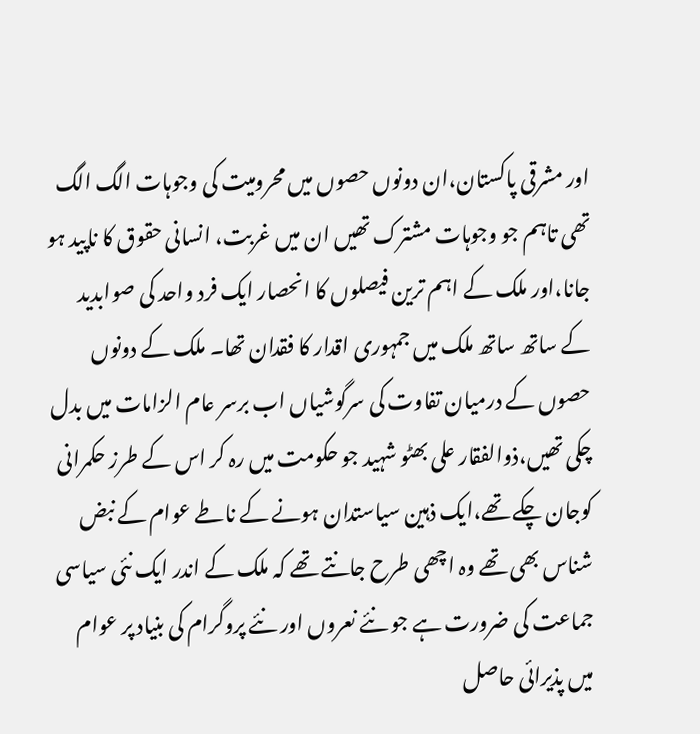اور مشرقی پاکستان،ان دونوں حصوں میں محرومیت کی وجوہات الگ الگ تھی تاہم جو وجوہات مشترک تھیں ان میں غربت، انسانی حقوق کا ناپید ہو جانا،اور ملک کے اہم ترین فیصلوں کا انحصار ایک فرد واحد کی صوابدید کے ساتھ ساتھ ملک میں جمہوری اقدار کا فقدان تھا۔ ملک کے دونوں حصوں کے درمیان تفاوت کی سرگوشیاں اب برسر عام الزامات میں بدل چکی تھیں،ذوالفقار علی بھٹو شہید جو حکومت میں رہ کر اس کے طرز حکمرانی کوجان چکے تھے،ایک ذہین سیاستدان ہونے کے ناطے عوام کے نبض شناس بھی تھے وہ اچھی طرح جانتے تھے کہ ملک کے اندر ایک نئی سیاسی جماعت کی ضرورت ہے جو نئے نعروں اور نئے پروگرام کی بنیاد پر عوام میں پذیرائی حاصل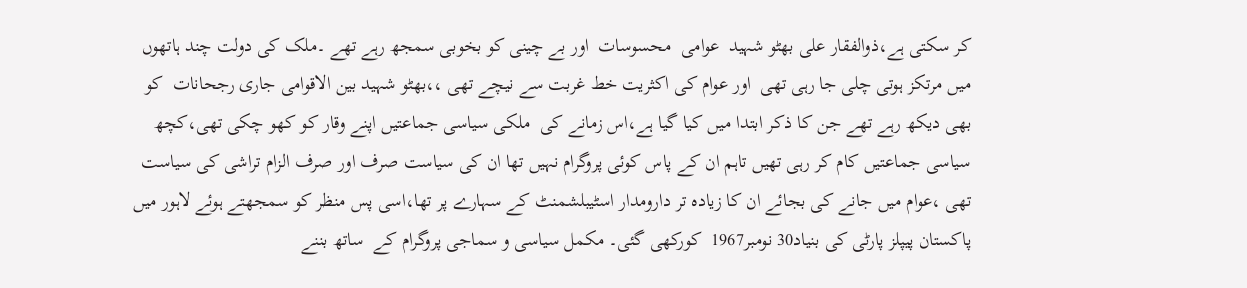کر سکتی ہے،ذوالفقار علی بھٹو شہید  عوامی  محسوسات  اور بے چینی کو بخوبی سمجھ رہے تھے ۔ملک کی دولت چند ہاتھوں میں مرتکز ہوتی چلی جا رہی تھی  اور عوام کی اکثریت خط غربت سے نیچے تھی ،،بھٹو شہید بین الاقوامی جاری رجحانات  کو  بھی دیکھ رہے تھے جن کا ذکر ابتدا میں کیا گیا ہے،اس زمانے کی  ملکی سیاسی جماعتیں اپنے وقار کو کھو چکی تھی،کچھ سیاسی جماعتیں کام کر رہی تھیں تاہم ان کے پاس کوئی پروگرام نہیں تھا ان کی سیاست صرف اور صرف الزام تراشی کی سیاست تھی ،عوام میں جانے کی بجائے ان کا زیادہ تر دارومدار اسٹیبلشمنٹ کے سہارے پر تھا،اسی پس منظر کو سمجھتے ہوئے لاہور میں پاکستان پیپلز پارٹی کی بنیاد30 نومبر1967  کورکھی گئی۔ مکمل سیاسی و سماجی پروگرام کے  ساتھ بننے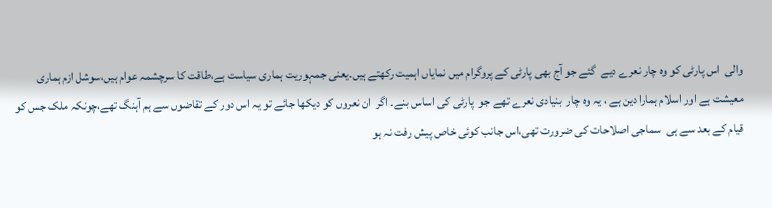والی  اس پارٹی کو وہ چار نعرے دیے  گئے جو آج بھی پارٹی کے پروگرام میں نمایاں اہمیت رکھتے ہیں۔یعنی جمہوریت ہماری سیاست ہے،طاقت کا سرچشمہ عوام ہیں،سوشل ازم ہماری معیشت ہے اور اسلام ہمارا دین ہے ، یہ وہ چار  بنیادی نعرے تھے جو  پارٹی کی اساس بنے۔ اگر  ان نعروں کو دیکھا جائے تو یہ اس دور کے تقاضوں سے ہم آہنگ تھے،چونکہ ملک جس کو قیام کے بعد سے ہی  سماجی اصلاحات کی ضرورت تھی،اس جانب کوئی خاص پیش رفت نہ ہو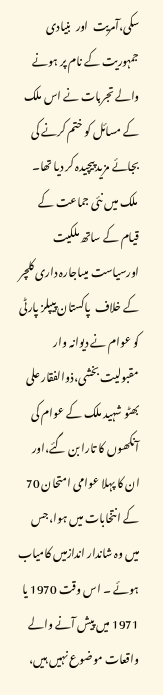سکی،آمریت  اور  بنیادی جمہوریت کے نام پر ہونے والے تجربات نے اس ملک کے مسائل کو ختم کرنے کی بجائے مزید پیچیدہ کر دیا تھا۔
 ملک میں نئی جماعت کے قیام کے ساتھ ملکیت اورسیاست میںاجارہ داری کلچر کے خلاف  پاکستان پیپلز پارٹی کو عوام نے دیوانہ وار مقبولیت بخشی،ذوالفقار علی بھٹو شہید ملک کے عوام کی آنکھوں کا تارا بن گئے،اور ان کا پہلا عوامی امتحان 70 کے انتخابات میں ہوا،جس میں وہ شاندار اندازمیں کامیاب ہوئے ۔ اس وقت 1970 یا 1971 میں پیش آنے والے واقعات موضوع نہیں ہیں،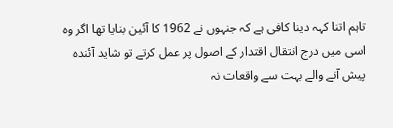تاہم اتنا کہہ دینا کافی ہے کہ جنہوں نے 1962 کا آئین بنایا تھا اگر وہ اسی میں درج انتقال اقتدار کے اصول پر عمل کرتے تو شاید آئندہ  پیش آنے والے بہت سے واقعات نہ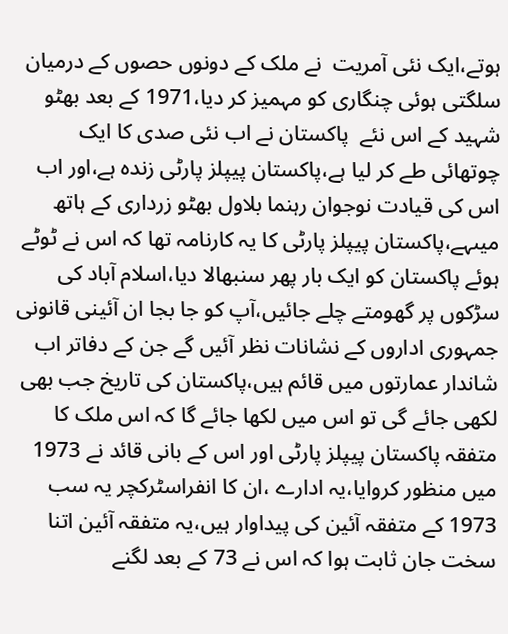ہوتے،ایک نئی آمریت  نے ملک کے دونوں حصوں کے درمیان سلگتی ہوئی چنگاری کو مہمیز کر دیا،1971 کے بعد بھٹو شہید کے اس نئے  پاکستان نے اب نئی صدی کا ایک چوتھائی طے کر لیا ہے،پاکستان پیپلز پارٹی زندہ ہے،اور اب اس کی قیادت نوجوان رہنما بلاول بھٹو زرداری کے ہاتھ میںہے،پاکستان پیپلز پارٹی کا یہ کارنامہ تھا کہ اس نے ٹوٹے ہوئے پاکستان کو ایک بار پھر سنبھالا دیا،اسلام آباد کی سڑکوں پر گھومتے چلے جائیں،آپ کو جا بجا ان آئینی قانونی جمہوری اداروں کے نشانات نظر آئیں گے جن کے دفاتر اب شاندار عمارتوں میں قائم ہیں،پاکستان کی تاریخ جب بھی لکھی جائے گی تو اس میں لکھا جائے گا کہ اس ملک کا متفقہ پاکستان پیپلز پارٹی اور اس کے بانی قائد نے 1973 میں منظور کروایا،یہ ادارے ،ان کا انفراسٹرکچر یہ سب 1973 کے متفقہ آئین کی پیداوار ہیں،یہ متفقہ آئین اتنا سخت جان ثابت ہوا کہ اس نے 73 کے بعد لگنے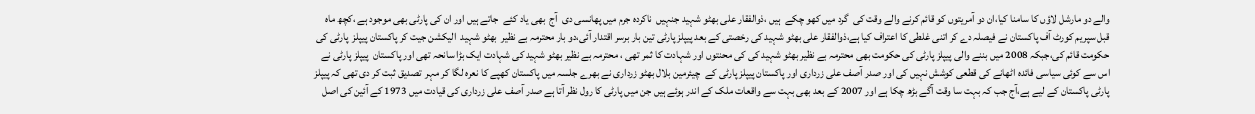والے دو مارشل لاؤں کا سامنا کیا،ان دو آمریتوں کو قائم کرنے والے وقت کی  گرد میں کھو چکے  ہیں ،ذوالفقار علی بھٹو شہید جنہیں  ناکردہ جرم میں پھانسی دی  آج  بھی یاد کئے  جاتے ہیں اور ان کی پارٹی بھی موجود ہے ،کچھ ماہ قبل سپریم کورٹ آف پاکستان نے فیصلہ دے کر اتنی غلطی کا اعتراف کیا ہے،ذوالفقار علی بھٹو شہید کی رخصتی کے بعد پیپلز پارٹی تین بار برسر اقتدار آئی،دو بار محترمہ بے نظیر  بھٹو شہید  الیکشن جیت کر پاکستان پیپلز  پارٹی کی حکومت قائم کی،جبکہ 2008 میں بننے والی پیپلز پارٹی کی حکومت بھی محترمہ بے نظیر بھٹو شہید کی کی محنتوں اور شہادت کا ثمر تھی ، محترمہ بے نظیر بھٹو شہید کی شہادت ایک بڑا سانحہ تھی اور پاکستان  پیپلز پارٹی نے  اس سے کوئی سیاسی فائدہ اٹھانے کی قطعی کوشش نہیں کی اور صدر آصف علی زرداری اور پاکستان پیپلز پارٹی کے  چیئرمین بلال بھٹو زرداری نے بھرے جلسہ میں پاکستان کھپے کا نعرہ لگا کر مہر  تصدیق ثبت کر دی تھی کہ پیپلز پارٹی پاکستان کے لیے ہے،آج جب کہ بہت سا وقت آگے بڑھ چکا ہے اور 2007 کے بعد بھی بہت سے واقعات ملک کے اندر ہوئے ہیں جن میں پارٹی کا رول نظر آتا ہے صدر آصف علی زرداری کی قیادت میں 1973 کے آئین کی اصل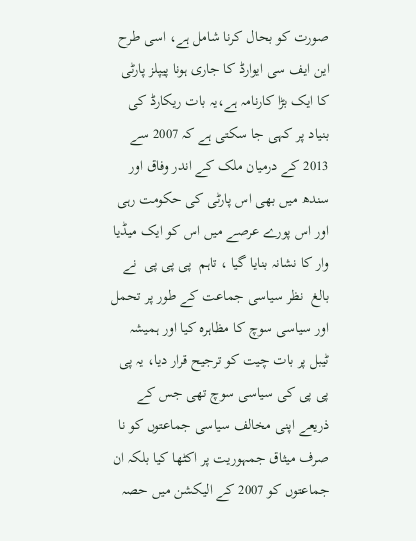صورت کو بحال کرنا شامل ہے، اسی طرح این ایف سی ایوارڈ کا جاری ہونا پیپلز پارٹی کا ایک بڑا کارنامہ ہے،یہ بات ریکارڈ کی بنیاد پر کہی جا سکتی ہے کہ 2007 سے 2013 کے درمیان ملک کے اندر وفاق اور سندھ میں بھی اس پارٹی کی حکومت رہی اور اس پورے عرصے میں اس کو ایک میڈیا وار کا نشانہ بنایا گیا ، تاہم  پی پی پی  نے بالغ  نظر سیاسی جماعت کے طور پر تحمل اور سیاسی سوچ کا مظاہرہ کیا اور ہمیشہ ٹیبل پر بات چیت کو ترجیح قرار دیا، یہ پی پی پی کی سیاسی سوچ تھی جس کے ذریعے اپنی مخالف سیاسی جماعتوں کو نا صرف میثاق جمہوریت پر اکٹھا کیا بلکہ ان جماعتوں کو 2007 کے الیکشن میں حصہ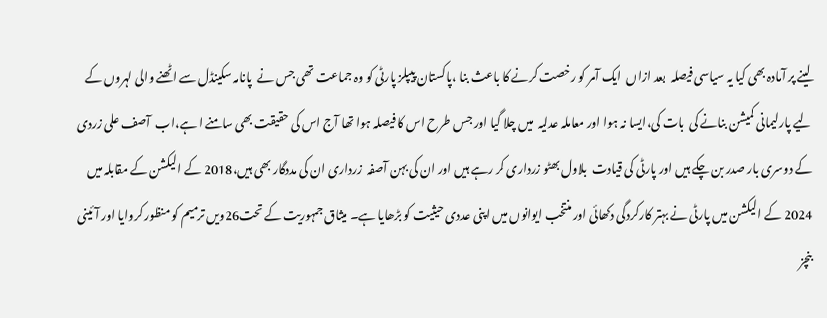لینے پر آمادہ بھی کیا یہ سیاسی فیصلہ  بعد ازاں  ایک آمر کو رخصت کرنے کا باعث بنا ،پاکستان پیپلز پارٹی کو وہ جماعت تھی جس نے  پانامہ سکینڈل سے اٹھنے والی لہروں کے لیے پارلیمانی کمیشن بنانے کی  بات کی،ایسا نہ ہوا اور معاملہ عدلیہ  میں چلا گیا اور جس طرح اس کا فیصلہ ہوا تھا آج اس کی حقیقت بھی سامنے ا ہے،اب  آصف علی زردی کے دوسری بار صدر بن چکے ہیں اور پارٹی کی قیادت  بلاول بھٹو زرداری کر رہے ہیں اور ان کی بہن آصفہ  زرداری ان کی مددگار بھی ہیں،2018 کے الیکشن کے مقابلہ میں 2024 کے الیکشن میں پارٹی نے بہتر کارکردگی دکھائی اور منتخب ایوانوں میں اپنی عددی حیثیت کو بڑھایا ہے۔ میثاق جمہوریت کے تحت26ویں ترمیم کو منظور کروایا اور آئینی بنچز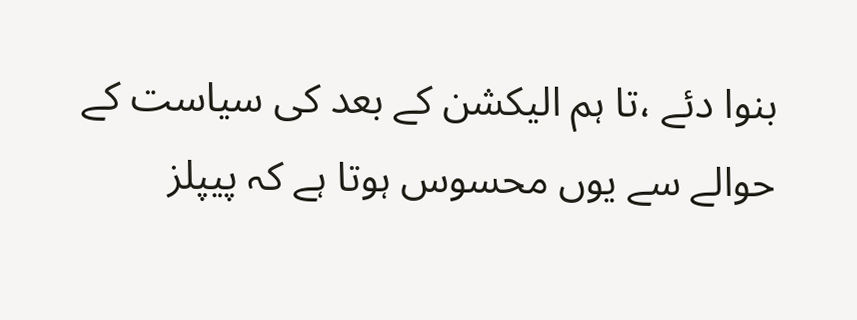بنوا دئے ،تا ہم الیکشن کے بعد کی سیاست کے حوالے سے یوں محسوس ہوتا ہے کہ پیپلز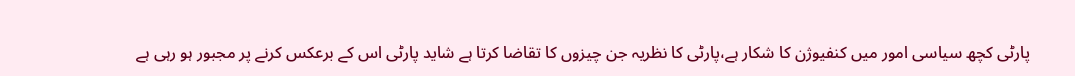پارٹی کچھ سیاسی امور میں کنفیوژن کا شکار ہے،پارٹی کا نظریہ جن چیزوں کا تقاضا کرتا ہے شاید پارٹی اس کے برعکس کرنے پر مجبور ہو رہی ہے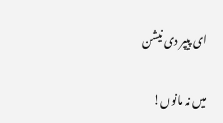ای پیپر دی نیشن

میں نہ مانوں!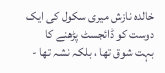خالدہ نازش میری سکول کی ایک دوست کو ڈائجسٹ پڑھنے کا بہت شوق تھا ، بلکہ نشہ تھا -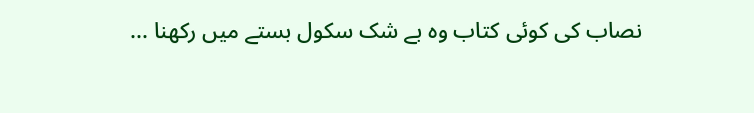نصاب کی کوئی کتاب وہ بے شک سکول بستے میں رکھنا ...